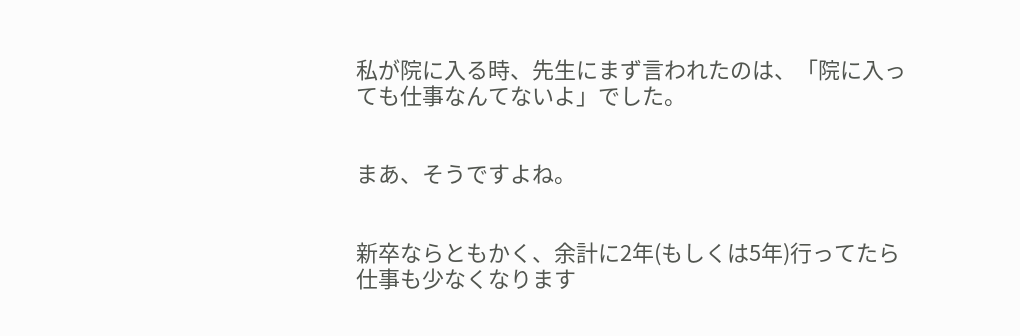私が院に入る時、先生にまず言われたのは、「院に入っても仕事なんてないよ」でした。


まあ、そうですよね。


新卒ならともかく、余計に2年(もしくは5年)行ってたら仕事も少なくなります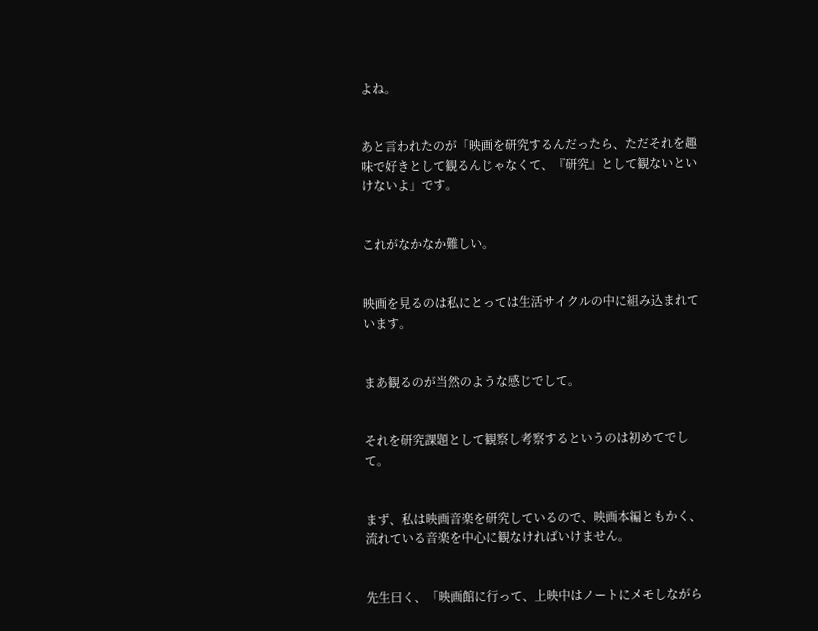よね。


あと言われたのが「映画を研究するんだったら、ただそれを趣味で好きとして観るんじゃなくて、『研究』として観ないといけないよ」です。


これがなかなか難しい。


映画を見るのは私にとっては生活サイクルの中に組み込まれています。


まあ観るのが当然のような感じでして。


それを研究課題として観察し考察するというのは初めてでして。


まず、私は映画音楽を研究しているので、映画本編ともかく、流れている音楽を中心に観なければいけません。


先生曰く、「映画館に行って、上映中はノートにメモしながら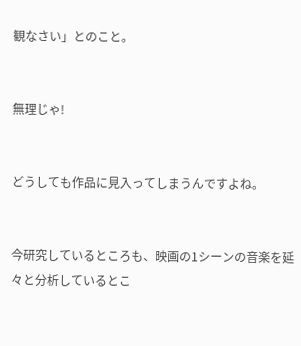観なさい」とのこと。


無理じゃ!


どうしても作品に見入ってしまうんですよね。


今研究しているところも、映画の1シーンの音楽を延々と分析しているとこ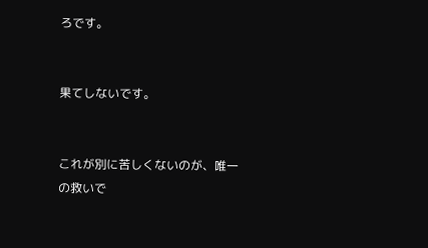ろです。


果てしないです。


これが別に苦しくないのが、唯一の救いで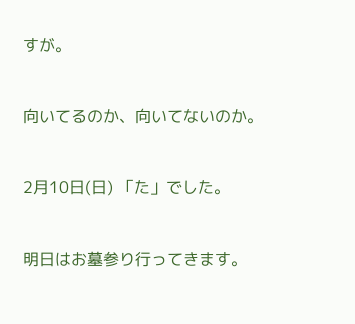すが。


向いてるのか、向いてないのか。


2月10日(日) 「た」でした。


明日はお墓参り行ってきます。